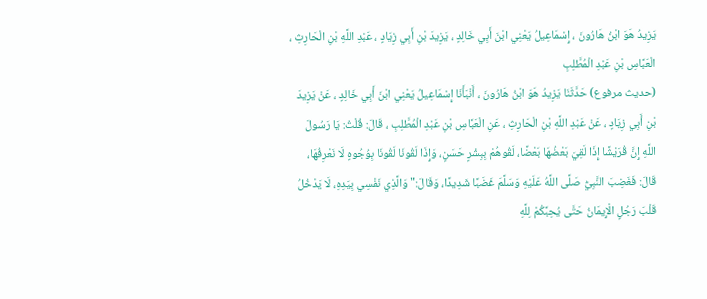يَزِيدُ هَوَ ابْنُ هَارُونَ ، إِسْمَاعِيلُ يَعْنِي ابْنَ أَبِي خَالِدٍ ، يَزِيدَ بْنِ أَبِي زِيَادٍ ، عَبْدِ اللَّهِ بْنِ الْحَارِثِ ، الْعَبَّاسِ بْنِ عَبْدِ الْمُطَّلِبِ
(حديث مرفوع) حَدَّثَنَا يَزِيدُ هَوَ ابْنُ هَارُونَ ، أَنْبَأَنَا إِسْمَاعِيلُ يَعْنِي ابْنَ أَبِي خَالِدٍ ، عَنْ يَزِيدَ بْنِ أَبِي زِيَادٍ ، عَنْ عَبْدِ اللَّهِ بْنِ الْحَارِثِ ، عَنِ الْعَبَّاسِ بْنِ عَبْدِ الْمُطَّلِبِ ، قَالَ: قُلْتُ: يَا رَسُولَ اللَّهِ إِنَّ قُرَيْشًا إِذَا لَقِيَ بَعْضُهَا بَعْضًا، لَقُوهُمْ بِبِشْرٍ حَسَنٍ، وَإِذَا لَقُونَا لَقُونَا بِوُجُوهٍ لَا نَعْرِفُهَا، قَالَ: فَغَضِبَ النَّبِيُّ صَلَّى اللَّهُ عَلَيْهِ وَسَلَّمَ غَضَبًا شَدِيدًا، وَقَالَ:" وَالَّذِي نَفْسِي بِيَدِهِ، لَا يَدْخُلُ قَلْبَ رَجُلٍ الْإِيمَانُ حَتَّى يُحِبَّكُمْ لِلَّهِ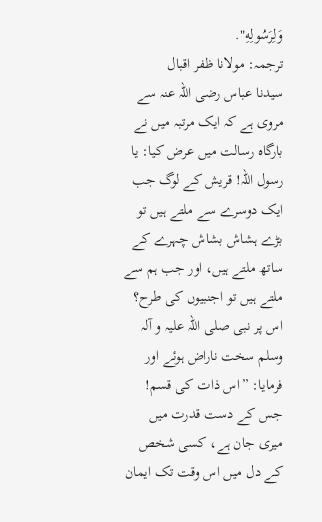وَلِرَسُولِهِ".
ترجمہ: مولانا ظفر اقبال
سیدنا عباس رضی اللہ عنہ سے مروی ہے کہ ایک مرتبہ میں نے بارگاہ رسالت میں عرض کیا: یا رسول اللہ! قریش کے لوگ جب ایک دوسرے سے ملتے ہیں تو بڑے ہشاش بشاش چہرے کے ساتھ ملتے ہیں، اور جب ہم سے ملتے ہیں تو اجنبیوں کی طرح؟ اس پر نبی صلی اللہ علیہ و آلہ وسلم سخت ناراض ہوئے اور فرمایا: ”اس ذات کی قسم! جس کے دست قدرت میں میری جان ہے، کسی شخص کے دل میں اس وقت تک ایمان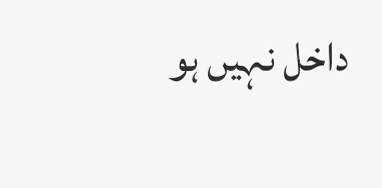داخل نہیں ہو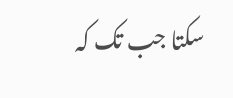سکتا جب تک کہ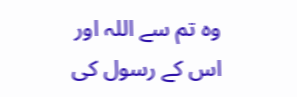وہ تم سے اللہ اور اس کے رسول کی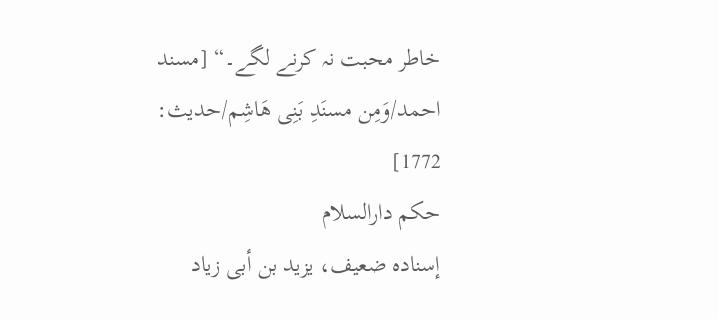خاطر محبت نہ کرنے لگے۔“ [مسند احمد/وَمِن مسنَدِ بَنِی هَاشِم/حدیث: 1772]
حکم دارالسلام
إسناده ضعيف، يزيد بن أبى زياد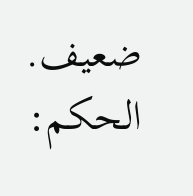ضعيف.
الحكم: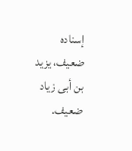إسناده ضعيف، يزيد بن أبى زياد ضعيف.